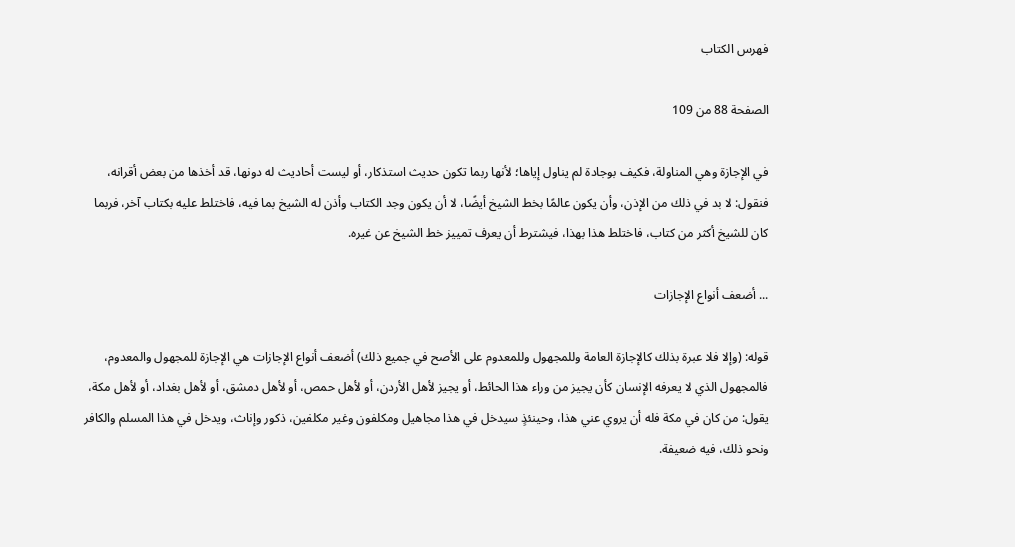فهرس الكتاب

الصفحة 88 من 109

في الإجازة وهي المناولة، فكيف بوجادة لم يناول إياها؛ لأنها ربما تكون حديث استذكار، أو ليست أحاديث له دونها، قد أخذها من بعض أقرانه، فنقول: لا بد في ذلك من الإذن، وأن يكون عالمًا بخط الشيخ أيضًا، لا أن يكون وجد الكتاب وأذن له الشيخ بما فيه، فاختلط عليه بكتاب آخر، فربما كان للشيخ أكثر من كتاب، فاختلط هذا بهذا، فيشترط أن يعرف تمييز خط الشيخ عن غيره.

... أضعف أنواع الإجازات

قوله: (وإلا فلا عبرة بذلك كالإجازة العامة وللمجهول وللمعدوم على الأصح في جميع ذلك) أضعف أنواع الإجازات هي الإجازة للمجهول والمعدوم، فالمجهول الذي لا يعرفه الإنسان كأن يجيز من وراء هذا الحائط، أو يجيز لأهل الأردن، أو لأهل حمص، أو لأهل دمشق، أو لأهل بغداد، أو لأهل مكة، يقول: من كان في مكة فله أن يروي عني هذا، وحينئذٍ سيدخل في هذا مجاهيل ومكلفون وغير مكلفين، ذكور وإناث، ويدخل في هذا المسلم والكافر ونحو ذلك، فيه ضعيفة.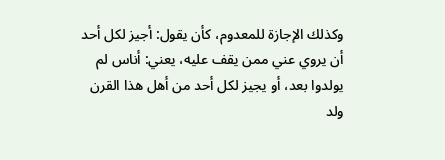وكذلك الإجازة للمعدوم، كأن يقول: أجيز لكل أحد أن يروي عني ممن يقف عليه، يعني: أناس لم يولدوا بعد، أو يجيز لكل أحد من أهل هذا القرن ولد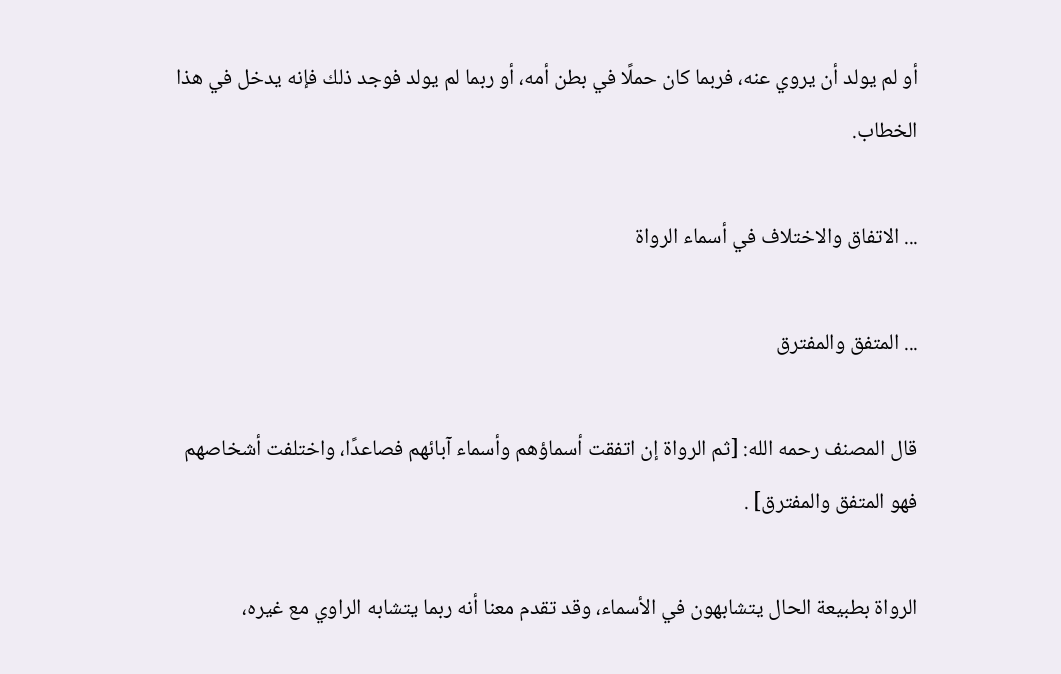أو لم يولد أن يروي عنه، فربما كان حملًا في بطن أمه، أو ربما لم يولد فوجد ذلك فإنه يدخل في هذا الخطاب.

... الاتفاق والاختلاف في أسماء الرواة

... المتفق والمفترق

قال المصنف رحمه الله: [ثم الرواة إن اتفقت أسماؤهم وأسماء آبائهم فصاعدًا، واختلفت أشخاصهم فهو المتفق والمفترق] .

الرواة بطبيعة الحال يتشابهون في الأسماء، وقد تقدم معنا أنه ربما يتشابه الراوي مع غيره،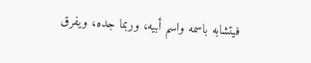فيتشابه باسمه واسم أبيه، وربما جده، ويفرق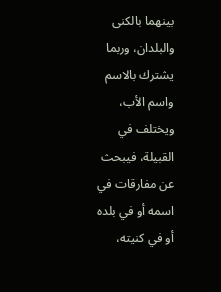بينهما بالكنى والبلدان، وربما يشترك بالاسم واسم الأب، ويختلف في القبيلة، فيبحث عن مفارقات في اسمه أو في بلده أو في كنيته،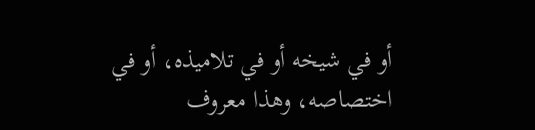أو في شيخه أو في تلاميذه، أو في اختصاصه، وهذا معروف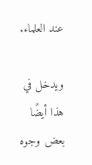عند العلماء.

ويدخل في هذا أيضًا بعض وجوه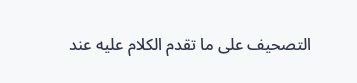التصحيف على ما تقدم الكلام عليه عند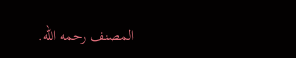المصنف رحمه الله.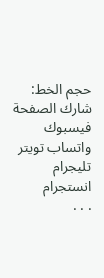حجم الخط:
شارك الصفحة
فيسبوك واتساب تويتر تليجرام انستجرام
. . .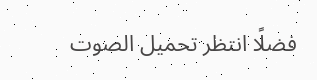فضلًا انتظر تحميل الصوت